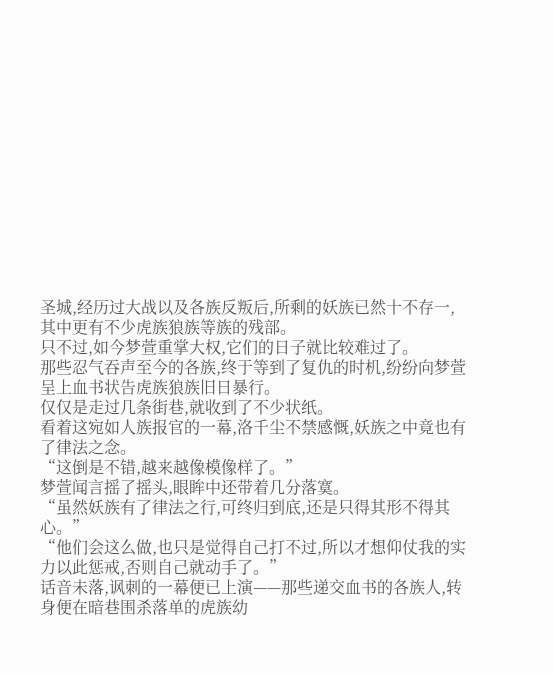圣城,经历过大战以及各族反叛后,所剩的妖族已然十不存一,其中更有不少虎族狼族等族的残部。
只不过,如今梦萱重掌大权,它们的日子就比较难过了。
那些忍气吞声至今的各族,终于等到了复仇的时机,纷纷向梦萱呈上血书状告虎族狼族旧日暴行。
仅仅是走过几条街巷,就收到了不少状纸。
看着这宛如人族报官的一幕,洛千尘不禁感慨,妖族之中竟也有了律法之念。
“这倒是不错,越来越像模像样了。”
梦萱闻言摇了摇头,眼眸中还带着几分落寞。
“虽然妖族有了律法之行,可终归到底,还是只得其形不得其心。”
“他们会这么做,也只是觉得自己打不过,所以才想仰仗我的实力以此惩戒,否则自己就动手了。”
话音未落,讽刺的一幕便已上演——那些递交血书的各族人,转身便在暗巷围杀落单的虎族幼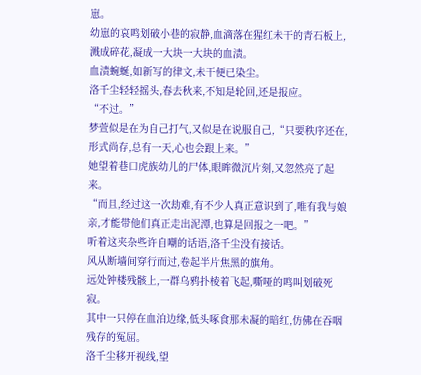崽。
幼崽的哀鸣划破小巷的寂静,血滴落在猩红未干的青石板上,溅成碎花,凝成一大块一大块的血渍。
血渍蜿蜒,如新写的律文,未干便已染尘。
洛千尘轻轻摇头,春去秋来,不知是轮回,还是报应。
“不过。”
梦萱似是在为自己打气,又似是在说服自己,“只要秩序还在,形式尚存,总有一天,心也会跟上来。”
她望着巷口虎族幼儿的尸体,眼眸微沉片刻,又忽然亮了起来。
“而且,经过这一次劫难,有不少人真正意识到了,唯有我与娘亲,才能带他们真正走出泥潭,也算是回报之一吧。”
听着这夹杂些许自嘲的话语,洛千尘没有接话。
风从断墙间穿行而过,卷起半片焦黑的旗角。
远处钟楼残骸上,一群乌鸦扑棱着飞起,嘶哑的鸣叫划破死寂。
其中一只停在血泊边缘,低头啄食那未凝的暗红,仿佛在吞咽残存的冤屈。
洛千尘移开视线,望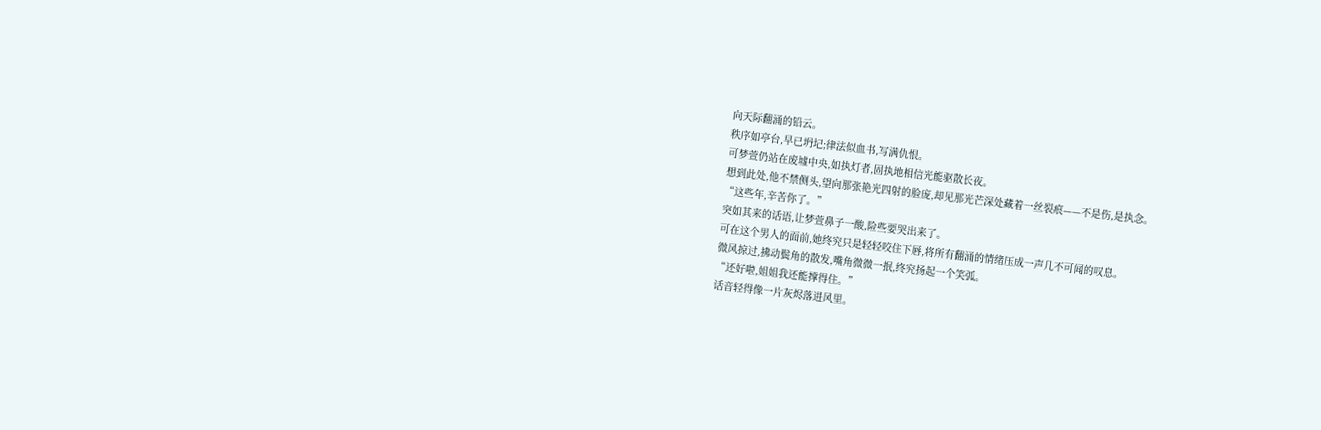向天际翻涌的铅云。
秩序如亭台,早已坍圮;律法似血书,写满仇恨。
可梦萱仍站在废墟中央,如执灯者,固执地相信光能驱散长夜。
想到此处,他不禁侧头,望向那张艳光四射的脸庞,却见那光芒深处藏着一丝裂痕——不是伤,是执念。
“这些年,辛苦你了。”
突如其来的话语,让梦萱鼻子一酸,险些要哭出来了。
可在这个男人的面前,她终究只是轻轻咬住下唇,将所有翻涌的情绪压成一声几不可闻的叹息。
微风掠过,拂动鬓角的散发,嘴角微微一抿,终究扬起一个笑弧。
“还好啦,姐姐我还能撑得住。”
话音轻得像一片灰烬落进风里。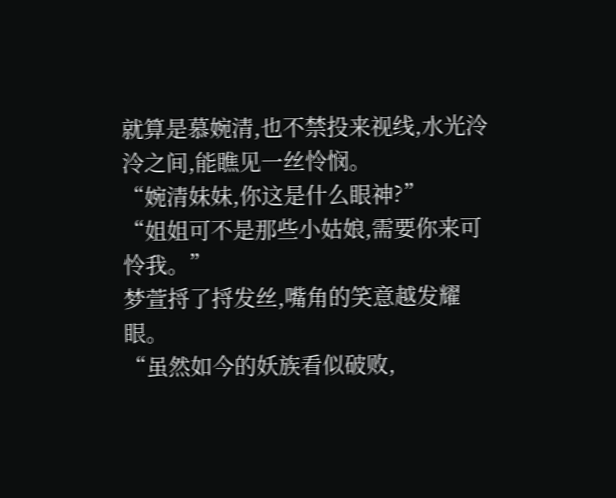就算是慕婉清,也不禁投来视线,水光泠泠之间,能瞧见一丝怜悯。
“婉清妹妹,你这是什么眼神?”
“姐姐可不是那些小姑娘,需要你来可怜我。”
梦萱捋了捋发丝,嘴角的笑意越发耀眼。
“虽然如今的妖族看似破败,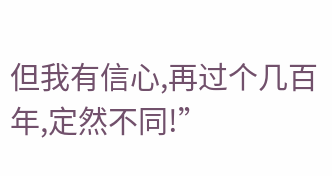但我有信心,再过个几百年,定然不同!”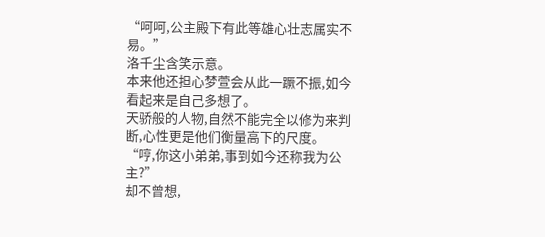“呵呵,公主殿下有此等雄心壮志属实不易。”
洛千尘含笑示意。
本来他还担心梦萱会从此一蹶不振,如今看起来是自己多想了。
天骄般的人物,自然不能完全以修为来判断,心性更是他们衡量高下的尺度。
“哼,你这小弟弟,事到如今还称我为公主?”
却不曾想,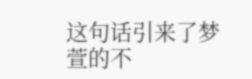这句话引来了梦萱的不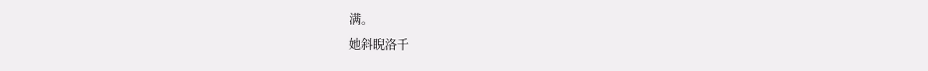满。
她斜睨洛千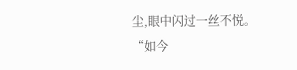尘,眼中闪过一丝不悦。
“如今